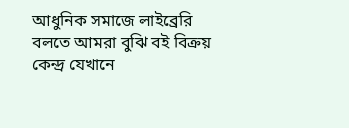আধুনিক সমাজে লাইব্রেরি বলতে আমরা বুঝি বই বিক্রয় কেন্দ্র যেখানে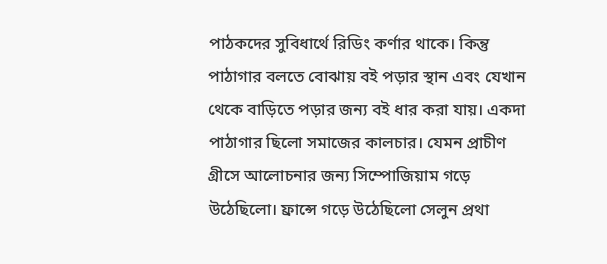পাঠকদের সুবিধার্থে রিডিং কর্ণার থাকে। কিন্তু পাঠাগার বলতে বোঝায় বই পড়ার স্থান এবং যেখান থেকে বাড়িতে পড়ার জন্য বই ধার করা যায়। একদা পাঠাগার ছিলো সমাজের কালচার। যেমন প্রাচীণ গ্রীসে আলোচনার জন্য সিম্পোজিয়াম গড়ে উঠেছিলো। ফ্রান্সে গড়ে উঠেছিলো সেলুন প্রথা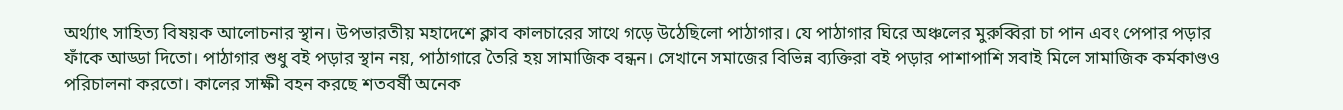অর্থ্যাৎ সাহিত্য বিষয়ক আলোচনার স্থান। উপভারতীয় মহাদেশে ক্লাব কালচারের সাথে গড়ে উঠেছিলো পাঠাগার। যে পাঠাগার ঘিরে অঞ্চলের মুরুব্বিরা চা পান এবং পেপার পড়ার ফাঁকে আড্ডা দিতো। পাঠাগার শুধু বই পড়ার স্থান নয়, পাঠাগারে তৈরি হয় সামাজিক বন্ধন। সেখানে সমাজের বিভিন্ন ব্যক্তিরা বই পড়ার পাশাপাশি সবাই মিলে সামাজিক কর্মকাণ্ডও পরিচালনা করতো। কালের সাক্ষী বহন করছে শতবর্ষী অনেক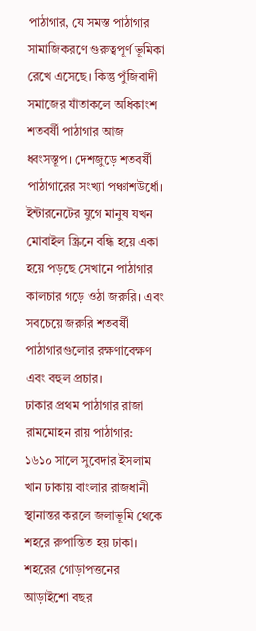পাঠাগার, যে সমস্ত পাঠাগার সামাজিকরণে গুরুত্বপূর্ণ ভূমিকা রেখে এসেছে। কিন্তু পুঁজিবাদী সমাজের যাঁতাকলে অধিকাংশ শতবর্ষী পাঠাগার আজ ধ্বংসস্তূপ। দেশজুড়ে শতবর্ষী পাঠাগারের সংখ্যা পঞ্চাশউর্ধো। ইন্টারনেটের যুগে মানুষ যখন মোবাইল স্ক্রিনে বন্ধি হয়ে একা হয়ে পড়ছে সেখানে পাঠাগার কালচার গড়ে ওঠা জরুরি। এবং সবচেয়ে জরুরি শতবর্ষী পাঠাগারগুলোর রক্ষণাবেক্ষণ এবং বহুল প্রচার।
ঢাকার প্রথম পাঠাগার রাজা রামমোহন রায় পাঠাগার:
১৬১০ সালে সুবেদার ইসলাম খান ঢাকায় বাংলার রাজধানী স্থানান্তর করলে জলাভূমি থেকে শহরে রুপান্তিত হয় ঢাকা। শহরের গোড়াপত্তনের আড়াইশো বছর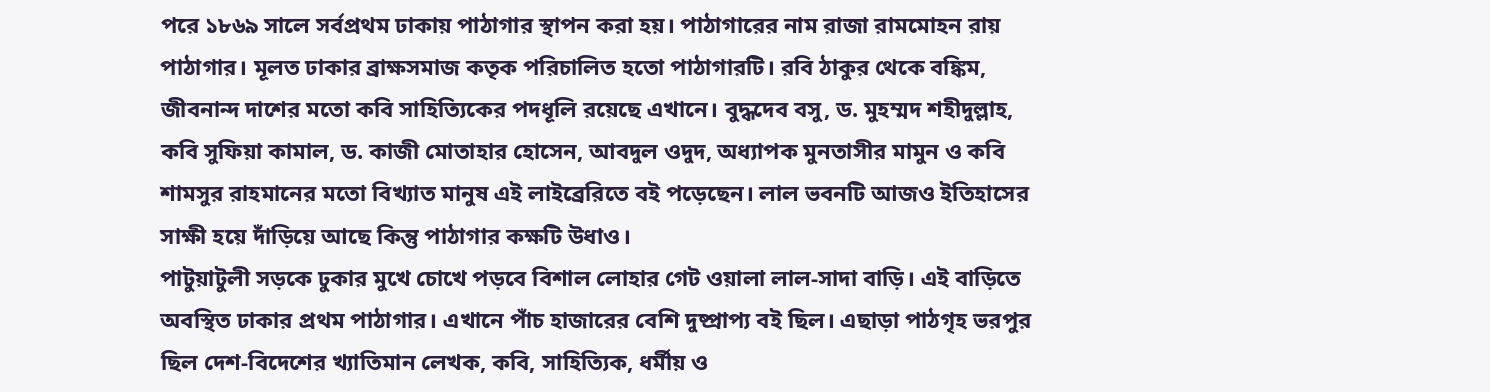পরে ১৮৬৯ সালে সর্বপ্রথম ঢাকায় পাঠাগার স্থাপন করা হয়। পাঠাগারের নাম রাজা রামমোহন রায় পাঠাগার। মূলত ঢাকার ব্রাক্ষসমাজ কতৃক পরিচালিত হতো পাঠাগারটি। রবি ঠাকুর থেকে বঙ্কিম, জীবনান্দ দাশের মতো কবি সাহিত্যিকের পদধূলি রয়েছে এখানে। বুদ্ধদেব বসু, ড. মুহম্মদ শহীদুল্লাহ, কবি সুফিয়া কামাল, ড. কাজী মোতাহার হোসেন, আবদুল ওদুদ, অধ্যাপক মুনতাসীর মামুন ও কবি শামসুর রাহমানের মতো বিখ্যাত মানুষ এই লাইব্রেরিতে বই পড়েছেন। লাল ভবনটি আজও ইতিহাসের সাক্ষী হয়ে দাঁড়িয়ে আছে কিন্তু পাঠাগার কক্ষটি উধাও।
পাটুয়াটুলী সড়কে ঢুকার মুখে চোখে পড়বে বিশাল লোহার গেট ওয়ালা লাল-সাদা বাড়ি। এই বাড়িতে অবস্থিত ঢাকার প্রথম পাঠাগার। এখানে পাঁচ হাজারের বেশি দুষ্প্রাপ্য বই ছিল। এছাড়া পাঠগৃহ ভরপুর ছিল দেশ-বিদেশের খ্যাতিমান লেখক, কবি, সাহিত্যিক, ধর্মীয় ও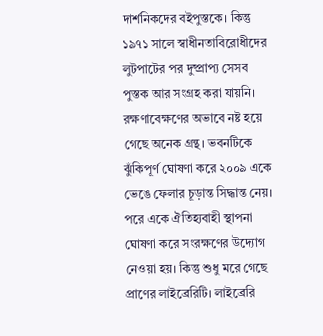দার্শনিকদের বইপুস্তকে। কিন্তু ১৯৭১ সালে স্বাধীনতাবিরোধীদের লুটপাটের পর দুষ্প্রাপ্য সেসব পুস্তক আর সংগ্রহ করা যায়নি। রক্ষণাবেক্ষণের অভাবে নষ্ট হয়ে গেছে অনেক গ্রন্থ। ভবনটিকে ঝুঁকিপূর্ণ ঘোষণা করে ২০০৯ একে ভেঙে ফেলার চূড়ান্ত সিদ্ধান্ত নেয়। পরে একে ঐতিহ্যবাহী স্থাপনা ঘোষণা করে সংরক্ষণের উদ্যোগ নেওয়া হয়। কিন্তু শুধু মরে গেছে প্রাণের লাইব্রেরিটি। লাইব্রেরি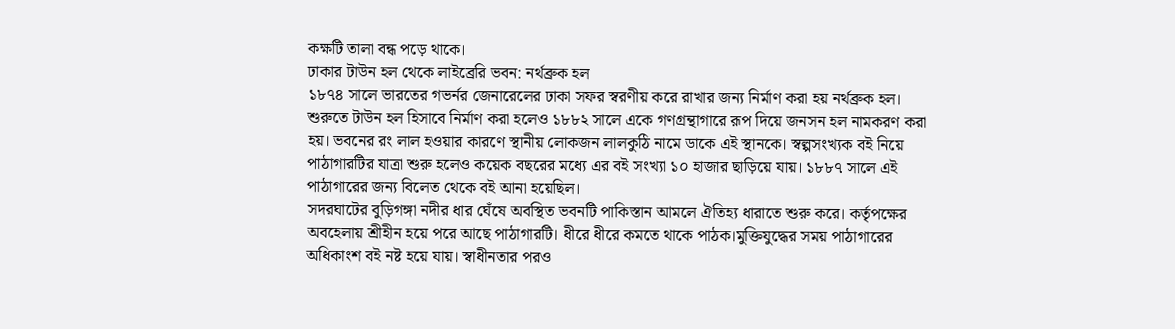কক্ষটি তালা বন্ধ পড়ে থাকে।
ঢাকার টাউন হল থেকে লাইব্রেরি ভবন: নর্থব্রুক হল
১৮৭৪ সালে ভারতের গভর্নর জেনারেলের ঢাকা সফর স্বরণীয় করে রাখার জন্য নির্মাণ করা হয় নর্থব্রুক হল। শুরুতে টাউন হল হিসাবে নির্মাণ করা হলেও ১৮৮২ সালে একে গণগ্রন্থাগারে রূপ দিয়ে জনসন হল নামকরণ করা হয়। ভবনের রং লাল হওয়ার কারণে স্থানীয় লোকজন লালকুঠি নামে ডাকে এই স্থানকে। স্বল্পসংখ্যক বই নিয়ে পাঠাগারটির যাত্রা শুরু হলেও কয়েক বছরের মধ্যে এর বই সংখ্যা ১০ হাজার ছাড়িয়ে যায়। ১৮৮৭ সালে এই পাঠাগারের জন্য বিলেত থেকে বই আনা হয়েছিল।
সদরঘাটের বুড়িগঙ্গা নদীর ধার ঘেঁষে অবস্থিত ভবনটি পাকিস্তান আমলে ঐতিহ্য ধারাতে শুরু করে। কর্তৃপক্ষের অবহেলায় শ্রীহীন হয়ে পরে আছে পাঠাগারটি। ধীরে ধীরে কমতে থাকে পাঠক।মুক্তিযুদ্ধের সময় পাঠাগারের অধিকাংশ বই নষ্ট হয়ে যায়। স্বাধীনতার পরও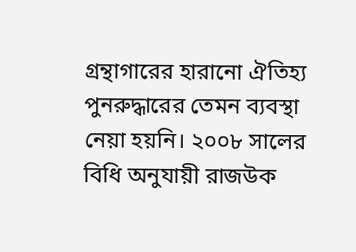গ্রন্থাগারের হারানো ঐতিহ্য পুনরুদ্ধারের তেমন ব্যবস্থা নেয়া হয়নি। ২০০৮ সালের বিধি অনুযায়ী রাজউক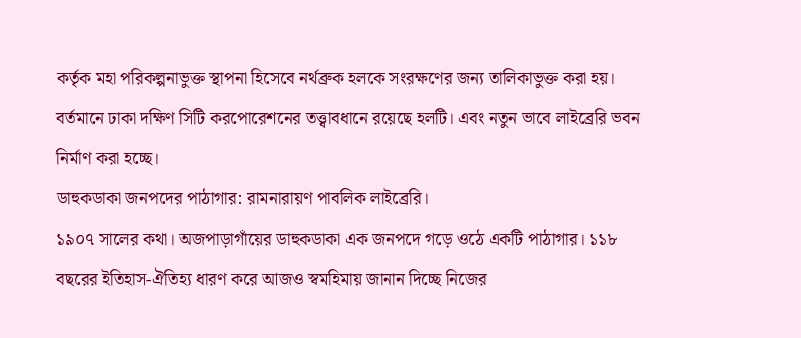কর্তৃক মহা পরিকল্পনাভুক্ত স্থাপনা হিসেবে নর্থব্রুক হলকে সংরক্ষণের জন্য তালিকাভুক্ত করা হয়। বর্তমানে ঢাকা দক্ষিণ সিটি করপোরেশনের তত্ত্বাবধানে রয়েছে হলটি। এবং নতুন ভাবে লাইব্রেরি ভবন নির্মাণ করা হচ্ছে।
ডাহুকডাকা জনপদের পাঠাগার: রামনারায়ণ পাবলিক লাইব্রেরি।
১৯০৭ সালের কথা। অজপাড়াগাঁয়ের ডাহুকডাকা এক জনপদে গড়ে ওঠে একটি পাঠাগার। ১১৮ বছরের ইতিহাস-ঐতিহ্য ধারণ করে আজও স্বমহিমায় জানান দিচ্ছে নিজের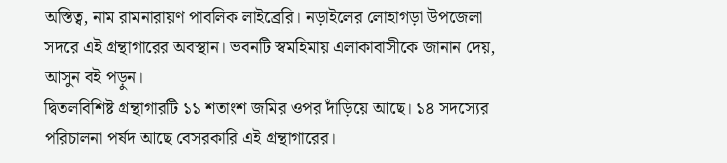অস্তিত্ব, নাম রামনারায়ণ পাবলিক লাইব্রেরি। নড়াইলের লোহাগড়া উপজেলা সদরে এই গ্রন্থাগারের অবস্থান। ভবনটি স্বমহিমায় এলাকাবাসীকে জানান দেয়, আসুন বই পড়ুন।
দ্বিতলবিশিষ্ট গ্রন্থাগারটি ১১ শতাংশ জমির ওপর দাঁড়িয়ে আছে। ১৪ সদস্যের পরিচালনা পর্ষদ আছে বেসরকারি এই গ্রন্থাগারের।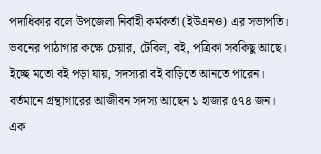পদাধিকার বলে উপজেলা নির্বাহী কর্মকর্তা (ইউএনও) এর সভাপতি। ভবনের পাঠাগার কক্ষে চেয়ার, টেবিল, বই, পত্রিকা সবকিছু আছে। ইচ্ছে মতো বই পড়া যায়, সদস্যরা বই বাড়িতে আনতে পারেন। বর্তমানে গ্রন্থাগারের আজীবন সদস্য আছেন ১ হাজার ৫৭৪ জন। এক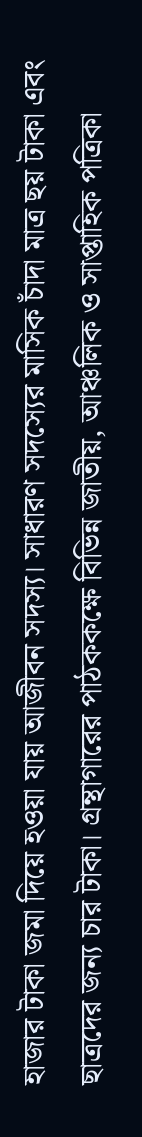হাজার টাকা জমা দিয়ে হওয়া যায় আজীবন সদস্য। সাধারণ সদস্যের মাসিক চাঁদা মাত্র ছয় টাকা এবং ছাত্রদের জন্য চার টাকা। গ্রন্থাগারের পাঠককক্ষে বিভিন্ন জাতীয়, আঞ্চলিক ও সাপ্তাহিক পত্রিকা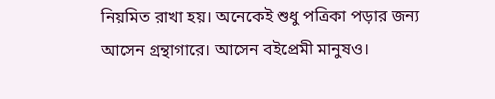নিয়মিত রাখা হয়। অনেকেই শুধু পত্রিকা পড়ার জন্য আসেন গ্রন্থাগারে। আসেন বইপ্রেমী মানুষও।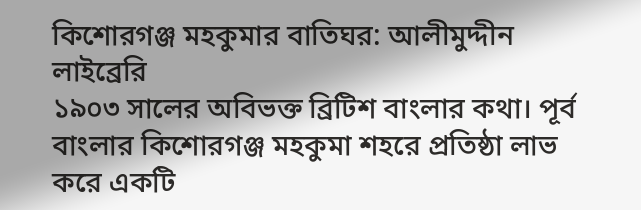কিশোরগঞ্জ মহকুমার বাতিঘর: আলীমুদ্দীন লাইব্রেরি
১৯০৩ সালের অবিভক্ত ব্রিটিশ বাংলার কথা। পূর্ব বাংলার কিশোরগঞ্জ মহকুমা শহরে প্রতিষ্ঠা লাভ করে একটি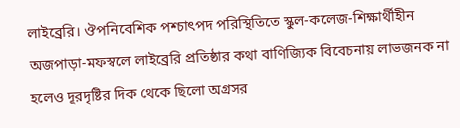লাইব্রেরি। ঔপনিবেশিক পশ্চাৎপদ পরিস্থিতিতে স্কুল-কলেজ-শিক্ষার্থীহীন অজপাড়া-মফস্বলে লাইব্রেরি প্রতিষ্ঠার কথা বাণিজ্যিক বিবেচনায় লাভজনক না হলেও দূরদৃষ্টির দিক থেকে ছিলো অগ্রসর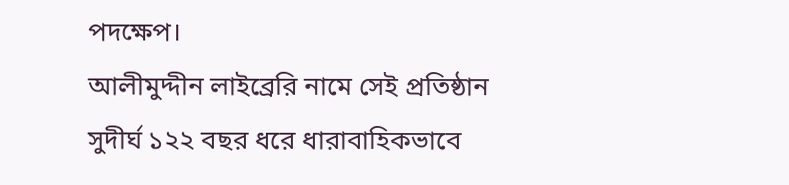পদক্ষেপ।
আলীমুদ্দীন লাইব্রেরি নামে সেই প্রতিষ্ঠান সুদীর্ঘ ১২২ বছর ধরে ধারাবাহিকভাবে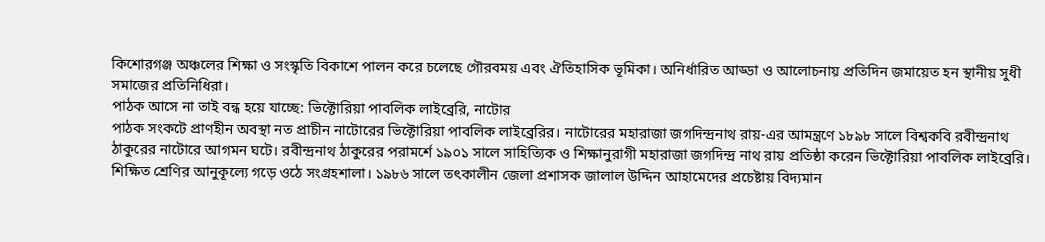কিশোরগঞ্জ অঞ্চলের শিক্ষা ও সংস্কৃতি বিকাশে পালন করে চলেছে গৌরবময় এবং ঐতিহাসিক ভূমিকা। অনির্ধারিত আড্ডা ও আলোচনায় প্রতিদিন জমায়েত হন স্থানীয় সুধী সমাজের প্রতিনিধিরা।
পাঠক আসে না তাই বন্ধ হয়ে যাচ্ছে: ভিক্টোরিয়া পাবলিক লাইব্রেরি, নাটোর
পাঠক সংকটে প্রাণহীন অবস্থা নত প্রাচীন নাটোরের ভিক্টোরিয়া পাবলিক লাইব্রেরির। নাটোরের মহারাজা জগদিন্দ্রনাথ রায়-এর আমন্ত্রণে ১৮৯৮ সালে বিশ্বকবি রবীন্দ্রনাথ ঠাকুরের নাটোরে আগমন ঘটে। রবীন্দ্রনাথ ঠাকুরের পরামর্শে ১৯০১ সালে সাহিত্যিক ও শিক্ষানুরাগী মহারাজা জগদিন্দ্র নাথ রায় প্রতিষ্ঠা করেন ভিক্টোরিয়া পাবলিক লাইব্রেরি। শিক্ষিত শ্রেণির আনুকূল্যে গড়ে ওঠে সংগ্রহশালা। ১৯৮৬ সালে তৎকালীন জেলা প্রশাসক জালাল উদ্দিন আহামেদের প্রচেষ্টায় বিদ্যমান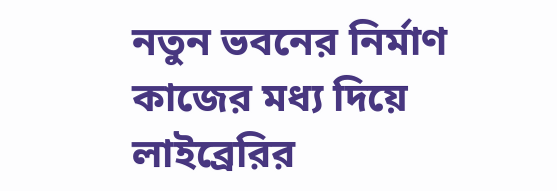নতুন ভবনের নির্মাণ কাজের মধ্য দিয়ে লাইব্রেরির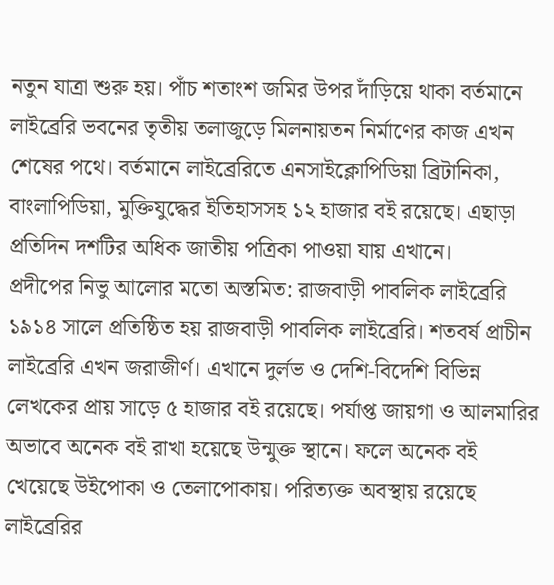নতুন যাত্রা শুরু হয়। পাঁচ শতাংশ জমির উপর দাঁড়িয়ে থাকা বর্তমানে লাইব্রেরি ভবনের তৃতীয় তলাজুড়ে মিলনায়তন নির্মাণের কাজ এখন শেষের পথে। বর্তমানে লাইব্রেরিতে এনসাইক্লোপিডিয়া ব্রিটানিকা, বাংলাপিডিয়া, মুক্তিযুদ্ধের ইতিহাসসহ ১২ হাজার বই রয়েছে। এছাড়া প্রতিদিন দশটির অধিক জাতীয় পত্রিকা পাওয়া যায় এখানে।
প্রদীপের নিভু আলোর মতো অস্তমিত: রাজবাড়ী পাবলিক লাইব্রেরি
১৯১৪ সালে প্রতিষ্ঠিত হয় রাজবাড়ী পাবলিক লাইব্রেরি। শতবর্ষ প্রাচীন লাইব্রেরি এখন জরাজীর্ণ। এখানে দুর্লভ ও দেশি-বিদেশি বিভিন্ন লেখকের প্রায় সাড়ে ৫ হাজার বই রয়েছে। পর্যাপ্ত জায়গা ও আলমারির অভাবে অনেক বই রাখা হয়েছে উন্মুক্ত স্থানে। ফলে অনেক বই খেয়েছে উইপোকা ও তেলাপোকায়। পরিত্যক্ত অবস্থায় রয়েছে লাইব্রেরির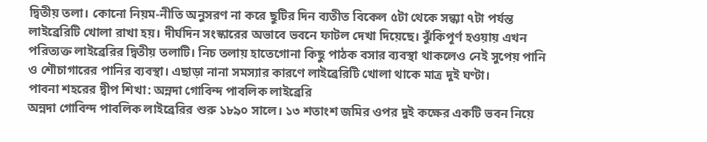দ্বিতীয় তলা। কোনো নিয়ম-নীতি অনুসরণ না করে ছুটির দিন ব্যতীত বিকেল ৫টা থেকে সন্ধ্যা ৭টা পর্যন্ত লাইব্রেরিটি খোলা রাখা হয়। দীর্ঘদিন সংস্কারের অভাবে ভবনে ফাটল দেখা দিয়েছে। ঝুঁকিপূর্ণ হওয়ায় এখন পরিত্যক্ত লাইব্রেরির দ্বিতীয় তলাটি। নিচ তলায় হাতেগোনা কিছু পাঠক বসার ব্যবস্থা থাকলেও নেই সুপেয় পানি ও শৌচাগারের পানির ব্যবস্থা। এছাড়া নানা সমস্যার কারণে লাইব্রেরিটি খোলা থাকে মাত্র দুই ঘণ্টা।
পাবনা শহরের দ্বীপ শিখা: অন্নদা গোবিন্দ পাবলিক লাইব্রেরি
অন্নদা গোবিন্দ পাবলিক লাইব্রেরির শুরু ১৮৯০ সালে। ১৩ শতাংশ জমির ওপর দুই কক্ষের একটি ভবন নিয়ে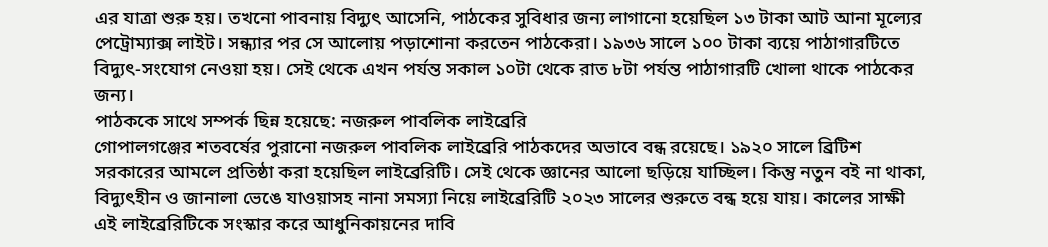এর যাত্রা শুরু হয়। তখনো পাবনায় বিদ্যুৎ আসেনি, পাঠকের সুবিধার জন্য লাগানো হয়েছিল ১৩ টাকা আট আনা মূল্যের পেট্রোম্যাক্স লাইট। সন্ধ্যার পর সে আলোয় পড়াশোনা করতেন পাঠকেরা। ১৯৩৬ সালে ১০০ টাকা ব্যয়ে পাঠাগারটিতে বিদ্যুৎ-সংযোগ নেওয়া হয়। সেই থেকে এখন পর্যন্ত সকাল ১০টা থেকে রাত ৮টা পর্যন্ত পাঠাগারটি খোলা থাকে পাঠকের জন্য।
পাঠককে সাথে সম্পর্ক ছিন্ন হয়েছে: নজরুল পাবলিক লাইব্রেরি
গোপালগঞ্জের শতবর্ষের পুরানো নজরুল পাবলিক লাইব্রেরি পাঠকদের অভাবে বন্ধ রয়েছে। ১৯২০ সালে ব্রিটিশ সরকারের আমলে প্রতিষ্ঠা করা হয়েছিল লাইব্রেরিটি। সেই থেকে জ্ঞানের আলো ছড়িয়ে যাচ্ছিল। কিন্তু নতুন বই না থাকা, বিদ্যুৎহীন ও জানালা ভেঙে যাওয়াসহ নানা সমস্যা নিয়ে লাইব্রেরিটি ২০২৩ সালের শুরুতে বন্ধ হয়ে যায়। কালের সাক্ষী এই লাইব্রেরিটিকে সংস্কার করে আধুনিকায়নের দাবি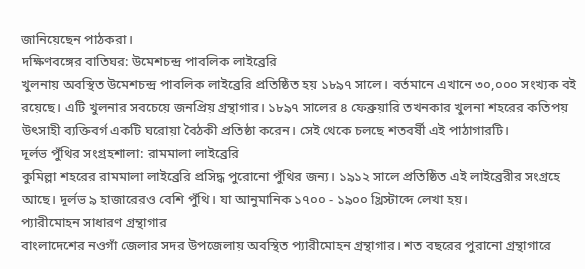জানিয়েছেন পাঠকরা।
দক্ষিণবঙ্গের বাতিঘর: উমেশচন্দ্র পাবলিক লাইব্রেরি
খুলনায় অবস্থিত উমেশচন্দ্র পাবলিক লাইব্রেরি প্রতিষ্ঠিত হয় ১৮৯৭ সালে। বর্তমানে এখানে ৩০,০০০ সংখ্যক বই রয়েছে। এটি খুলনার সবচেয়ে জনপ্রিয় গ্রন্থাগার। ১৮৯৭ সালের ৪ ফেব্রুয়ারি তখনকার খুলনা শহরের কতিপয় উৎসাহী ব্যক্তিবর্গ একটি ঘরোয়া বৈঠকী প্রতিষ্ঠা করেন। সেই থেকে চলছে শতবর্ষী এই পাঠাগারটি।
দূর্লভ পুঁথির সংগ্রহশালা: রামমালা লাইব্রেরি
কুমিল্লা শহরের রামমালা লাইব্রেরি প্রসিদ্ধ পুরোনো পুঁথির জন্য। ১৯১২ সালে প্রতিষ্ঠিত এই লাইব্রেরীর সংগ্রহে আছে। দূর্লভ ৯ হাজারেরও বেশি পুঁথি। যা আনুমানিক ১৭০০ - ১৯০০ খ্রিস্টাব্দে লেখা হয়।
প্যারীমোহন সাধারণ গ্রন্থাগার
বাংলাদেশের নওগাঁ জেলার সদর উপজেলায় অবস্থিত প্যারীমোহন গ্রন্থাগার। শত বছরের পুরানো গ্রন্থাগারে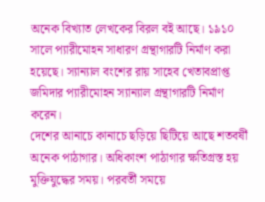অনেক বিখ্যাত লেখকের বিরল বই আছে। ১৯১০ সালে প্যারীমোহন সাধারণ গ্রন্থাগারটি নির্মাণ করা হয়েছে। স্যান্যাল বংশের রায় সাহেব খেতাবপ্রাপ্ত জমিদার প্যারীমোহন স্যান্যাল গ্রন্থাগারটি নির্মাণ করেন।
দেশের আনাচে কানাচে ছড়িয়ে ছিটিয়ে আছে শতবর্ষী অনেক পাঠাগার। অধিকাংশ পাঠাগার ক্ষতিগ্রস্ত হয় মুক্তিযুদ্ধের সময়। পরবর্তী সময়ে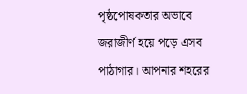পৃষ্ঠপোষকতার অভাবে জরাজীর্ণ হয়ে পড়ে এসব পাঠাগার। আপনার শহরের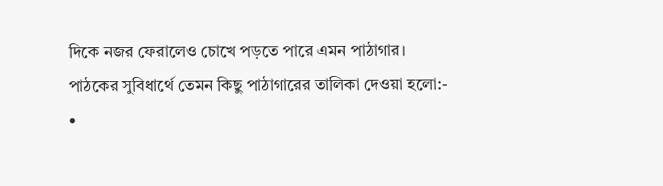দিকে নজর ফেরালেও চোখে পড়তে পারে এমন পাঠাগার।
পাঠকের সুবিধার্থে তেমন কিছু পাঠাগারের তালিকা দেওয়া হলো:-
•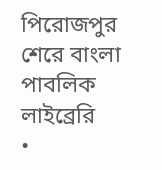পিরোজপুর শেরে বাংলা পাবলিক লাইব্রেরি
•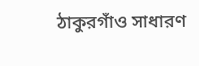ঠাকুরগাঁও সাধারণ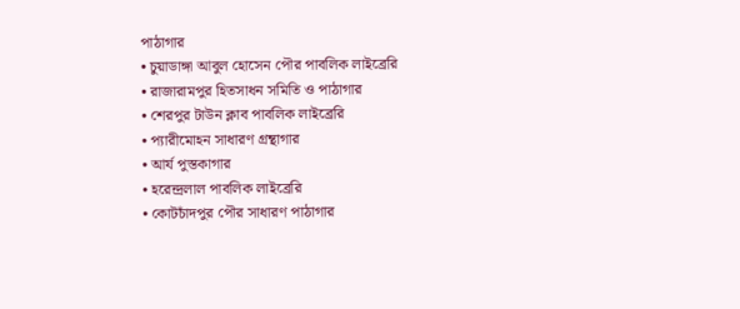পাঠাগার
• চুয়াডাঙ্গা আবুল হোসেন পৌর পাবলিক লাইব্রেরি
• রাজারামপুর হিতসাধন সমিতি ও পাঠাগার
• শেরপুর টাউন ক্লাব পাবলিক লাইব্রেরি
• প্যারীমোহন সাধারণ গ্রন্থাগার
• আর্য পুস্তকাগার
• হরেন্দ্রলাল পাবলিক লাইব্রেরি
• কোটচাঁদপুর পৌর সাধারণ পাঠাগার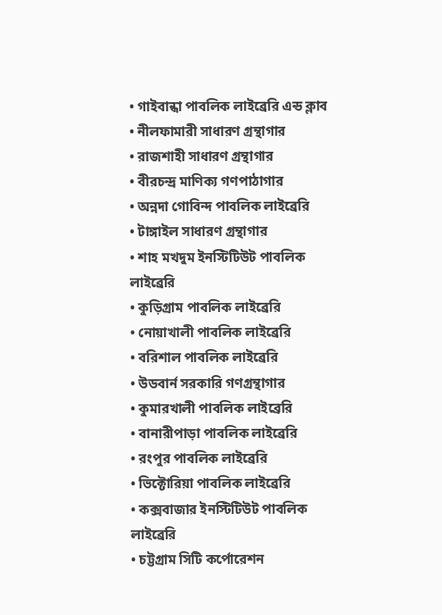• গাইবান্ধা পাবলিক লাইব্রেরি এন্ড ক্লাব
• নীলফামারী সাধারণ গ্রন্থাগার
• রাজশাহী সাধারণ গ্রন্থাগার
• বীরচন্দ্র মাণিক্য গণপাঠাগার
• অন্নদা গোবিন্দ পাবলিক লাইব্রেরি
• টাঙ্গাইল সাধারণ গ্রন্থাগার
• শাহ মখদুম ইনস্টিটিউট পাবলিক লাইব্রেরি
• কুড়িগ্রাম পাবলিক লাইব্রেরি
• নোয়াখালী পাবলিক লাইব্রেরি
• বরিশাল পাবলিক লাইব্রেরি
• উডবার্ন সরকারি গণগ্রন্থাগার
• কুমারখালী পাবলিক লাইব্রেরি
• বানারীপাড়া পাবলিক লাইব্রেরি
• রংপুর পাবলিক লাইব্রেরি
• ভিক্টোরিয়া পাবলিক লাইব্রেরি
• কক্সবাজার ইনস্টিটিউট পাবলিক লাইব্রেরি
• চট্টগ্রাম সিটি কর্পোরেশন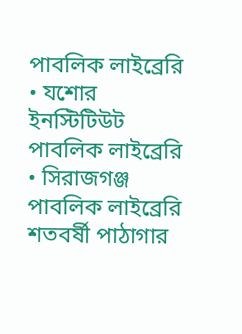পাবলিক লাইব্রেরি
• যশোর ইনস্টিটিউট পাবলিক লাইব্রেরি
• সিরাজগঞ্জ পাবলিক লাইব্রেরি
শতবর্ষী পাঠাগার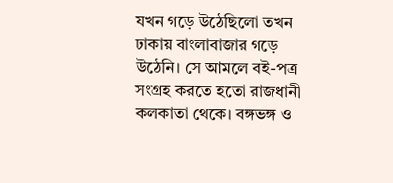যখন গড়ে উঠেছিলো তখন ঢাকায় বাংলাবাজার গড়ে উঠেনি। সে আমলে বই-পত্র সংগ্রহ করতে হতো রাজধানী কলকাতা থেকে। বঙ্গভঙ্গ ও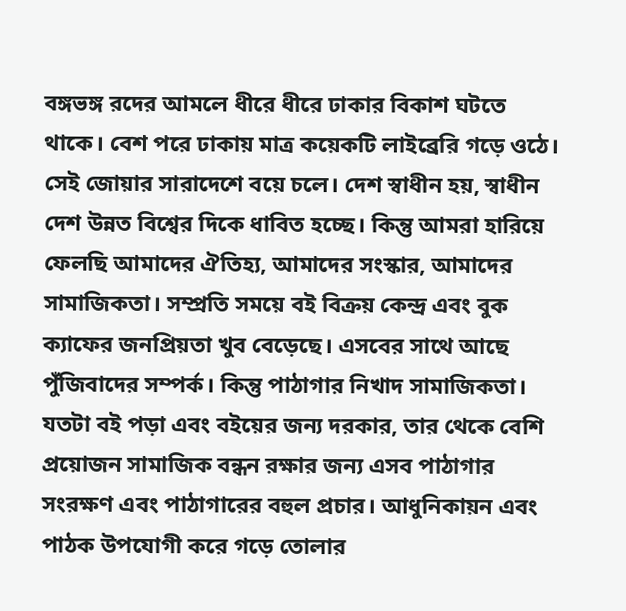বঙ্গভঙ্গ রদের আমলে ধীরে ধীরে ঢাকার বিকাশ ঘটতে থাকে। বেশ পরে ঢাকায় মাত্র কয়েকটি লাইব্রেরি গড়ে ওঠে। সেই জোয়ার সারাদেশে বয়ে চলে। দেশ স্বাধীন হয়, স্বাধীন দেশ উন্নত বিশ্বের দিকে ধাবিত হচ্ছে। কিন্তু আমরা হারিয়ে ফেলছি আমাদের ঐতিহ্য, আমাদের সংস্কার, আমাদের সামাজিকতা। সম্প্রতি সময়ে বই বিক্রয় কেন্দ্র এবং বুক ক্যাফের জনপ্রিয়তা খুব বেড়েছে। এসবের সাথে আছে পুঁজিবাদের সম্পর্ক। কিন্তু পাঠাগার নিখাদ সামাজিকতা। যতটা বই পড়া এবং বইয়ের জন্য দরকার, তার থেকে বেশি প্রয়োজন সামাজিক বন্ধন রক্ষার জন্য এসব পাঠাগার সংরক্ষণ এবং পাঠাগারের বহুল প্রচার। আধুনিকায়ন এবং পাঠক উপযোগী করে গড়ে তোলার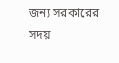জন্য সরকারের সদয়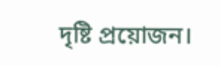দৃষ্টি প্রয়োজন।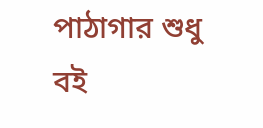পাঠাগার শুধু বই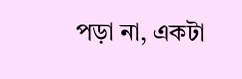পড়া না, একটা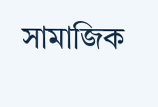সামাজিক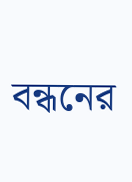বন্ধনের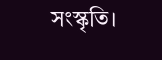সংস্কৃতি।